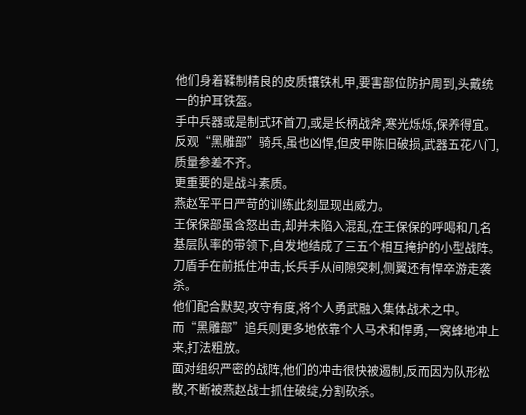他们身着鞣制精良的皮质镶铁札甲,要害部位防护周到,头戴统一的护耳铁盔。
手中兵器或是制式环首刀,或是长柄战斧,寒光烁烁,保养得宜。
反观“黑雕部”骑兵,虽也凶悍,但皮甲陈旧破损,武器五花八门,质量参差不齐。
更重要的是战斗素质。
燕赵军平日严苛的训练此刻显现出威力。
王保保部虽含怒出击,却并未陷入混乱,在王保保的呼喝和几名基层队率的带领下,自发地结成了三五个相互掩护的小型战阵。
刀盾手在前抵住冲击,长兵手从间隙突刺,侧翼还有悍卒游走袭杀。
他们配合默契,攻守有度,将个人勇武融入集体战术之中。
而“黑雕部”追兵则更多地依靠个人马术和悍勇,一窝蜂地冲上来,打法粗放。
面对组织严密的战阵,他们的冲击很快被遏制,反而因为队形松散,不断被燕赵战士抓住破绽,分割砍杀。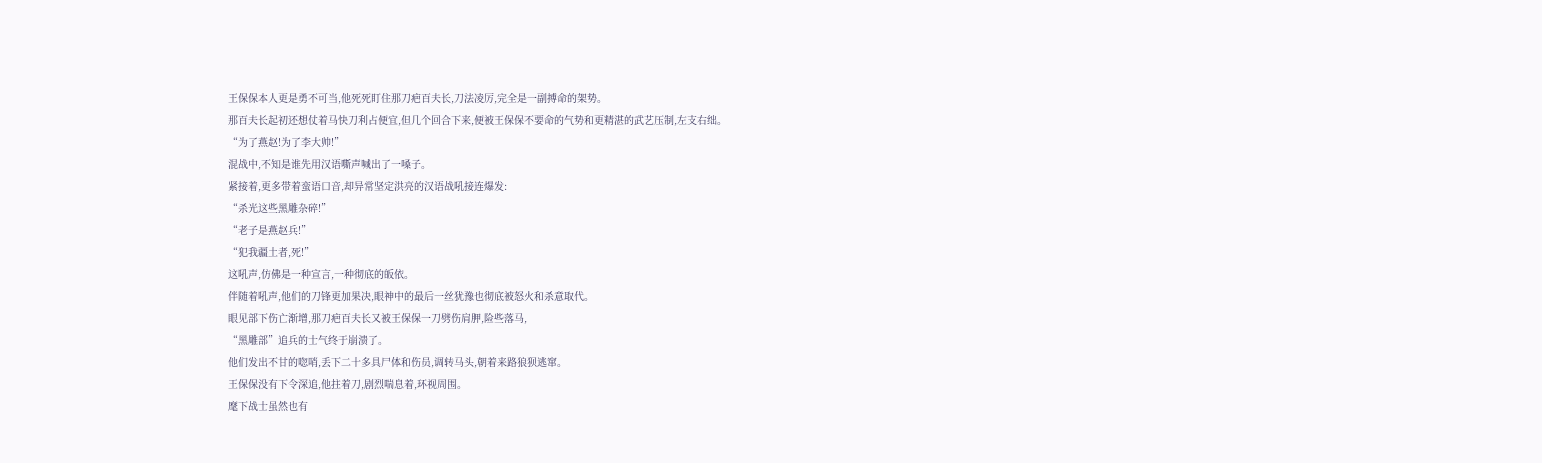王保保本人更是勇不可当,他死死盯住那刀疤百夫长,刀法凌厉,完全是一副搏命的架势。
那百夫长起初还想仗着马快刀利占便宜,但几个回合下来,便被王保保不要命的气势和更精湛的武艺压制,左支右绌。
“为了燕赵!为了李大帅!”
混战中,不知是谁先用汉语嘶声喊出了一嗓子。
紧接着,更多带着蛮语口音,却异常坚定洪亮的汉语战吼接连爆发:
“杀光这些黑雕杂碎!”
“老子是燕赵兵!”
“犯我疆土者,死!”
这吼声,仿佛是一种宣言,一种彻底的皈依。
伴随着吼声,他们的刀锋更加果决,眼神中的最后一丝犹豫也彻底被怒火和杀意取代。
眼见部下伤亡渐增,那刀疤百夫长又被王保保一刀劈伤肩胛,险些落马,
“黑雕部”追兵的士气终于崩溃了。
他们发出不甘的唿哨,丢下二十多具尸体和伤员,调转马头,朝着来路狼狈逃窜。
王保保没有下令深追,他拄着刀,剧烈喘息着,环视周围。
麾下战士虽然也有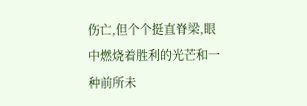伤亡,但个个挺直脊梁,眼中燃烧着胜利的光芒和一种前所未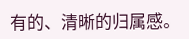有的、清晰的归属感。